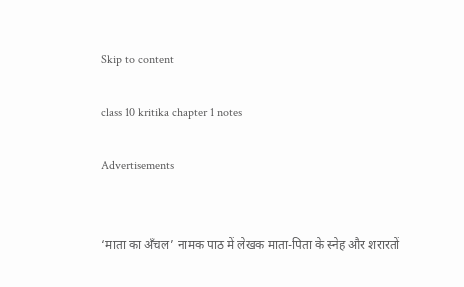Skip to content

class 10 kritika chapter 1 notes

Advertisements


‘माता का अँचल’ नामक पाठ में लेखक माता-पिता के स्नेह और शरारतों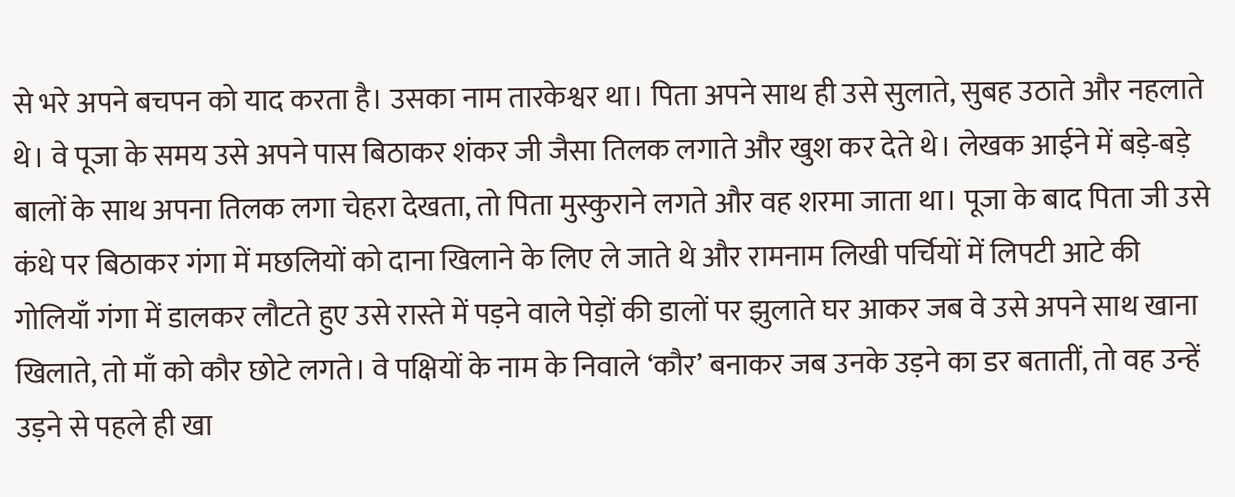से भरे अपने बचपन को याद करता है। उसका नाम तारकेश्वर था। पिता अपने साथ ही उसे सुलाते, सुबह उठाते और नहलाते थे। वे पूजा के समय उसे अपने पास बिठाकर शंकर जी जैसा तिलक लगाते और खुश कर देते थे। लेखक आईने में बड़े-बड़े बालों के साथ अपना तिलक लगा चेहरा देखता, तो पिता मुस्कुराने लगते और वह शरमा जाता था। पूजा के बाद पिता जी उसे कंधे पर बिठाकर गंगा में मछलियों को दाना खिलाने के लिए ले जाते थे और रामनाम लिखी पर्चियों में लिपटी आटे की गोलियाँ गंगा में डालकर लौटते हुए उसे रास्ते में पड़ने वाले पेड़ों की डालों पर झुलाते घर आकर जब वे उसे अपने साथ खाना खिलाते, तो माँ को कौर छोटे लगते। वे पक्षियों के नाम के निवाले ‘कौर’ बनाकर जब उनके उड़ने का डर बतातीं, तो वह उन्हें उड़ने से पहले ही खा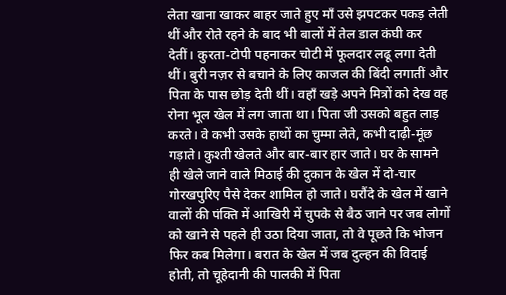लेता खाना खाकर बाहर जाते हुए माँ उसे झपटकर पकड़ लेती थीं और रोते रहने के बाद भी बालों में तेल डाल कंघी कर देतीं। कुरता-टोपी पहनाकर चोटी में फूलदार लढू लगा देती थीं। बुरी नज़र से बचाने के लिए काजल की बिंदी लगातीं और पिता के पास छोड़ देती थीं। वहाँ खड़े अपने मित्रों को देख वह रोना भूल खेल में लग जाता था। पिता जी उसको बहुत लाड़ करते। वे कभी उसके हाथों का चुम्मा लेते, कभी दाढ़ी-मूंछ गड़ाते। कुश्ती खेलते और बार-बार हार जाते। घर के सामने ही खेले जाने वाले मिठाई की दुकान के खेल में दो-चार गोरखपुरिए पैसे देकर शामिल हो जाते। घरौंदे के खेल में खाने वालों की पंक्ति में आखिरी में चुपके से बैठ जाने पर जब लोगों को खाने से पहले ही उठा दिया जाता, तो वे पूछते कि भोजन फिर कब मिलेगा। बरात के खेल में जब दुल्हन की विदाई होती, तो चूहेदानी की पालकी में पिता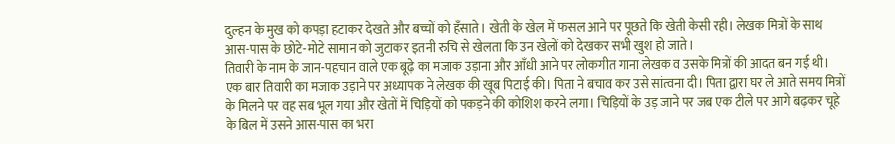दुल्हन के मुख को कपड़ा हटाकर देखते और बच्चों को हँसाते। खेती के खेल में फसल आने पर पूछते कि खेती केसी रही। लेखक मित्रों के साथ आस-पास के छोटे-मोटे सामान को जुटाकर इतनी रुचि से खेलता कि उन खेलों को देखकर सभी खुश हो जाते।
तिवारी के नाम के जान-पहचान वाले एक बूढ़े का मजाक उड़ाना और आँधी आने पर लोकगीत गाना लेखक व उसके मित्रों की आदत बन गई थी। एक बार तिवारी का मजाक उड़ाने पर अध्यापक ने लेखक की खूब पिटाई की। पिता ने बचाव कर उसे सांत्वना दी। पिता द्वारा घर ले आते समय मित्रों के मिलने पर वह सब भूल गया और खेतों में चिड़ियों को पकड़ने की कोशिश करने लगा। चिड़ियों के उड़ जाने पर जब एक टीले पर आगे बढ़कर चूहे के बिल में उसने आस-पास का भरा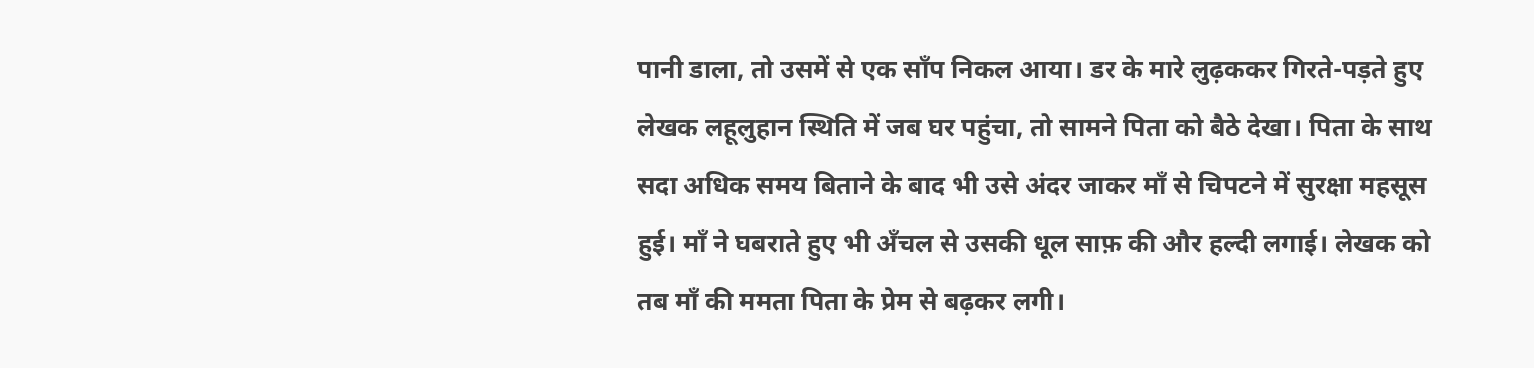पानी डाला, तो उसमें से एक साँप निकल आया। डर के मारे लुढ़ककर गिरते-पड़ते हुए लेखक लहूलुहान स्थिति में जब घर पहुंचा, तो सामने पिता को बैठे देखा। पिता के साथ सदा अधिक समय बिताने के बाद भी उसे अंदर जाकर माँ से चिपटने में सुरक्षा महसूस हुई। माँ ने घबराते हुए भी अँचल से उसकी धूल साफ़ की और हल्दी लगाई। लेखक को तब माँ की ममता पिता के प्रेम से बढ़कर लगी।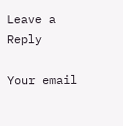Leave a Reply

Your email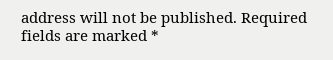address will not be published. Required fields are marked *